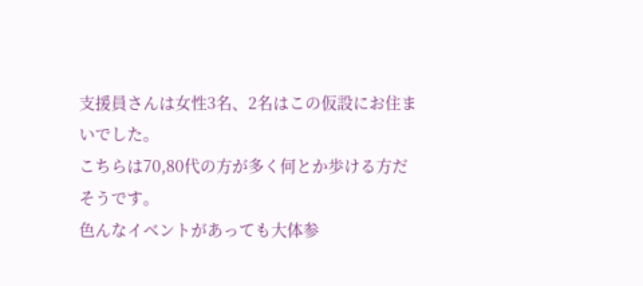支援員さんは女性3名、2名はこの仮設にお住まいでした。
こちらは70,80代の方が多く何とか歩ける方だそうです。
色んなイベントがあっても大体参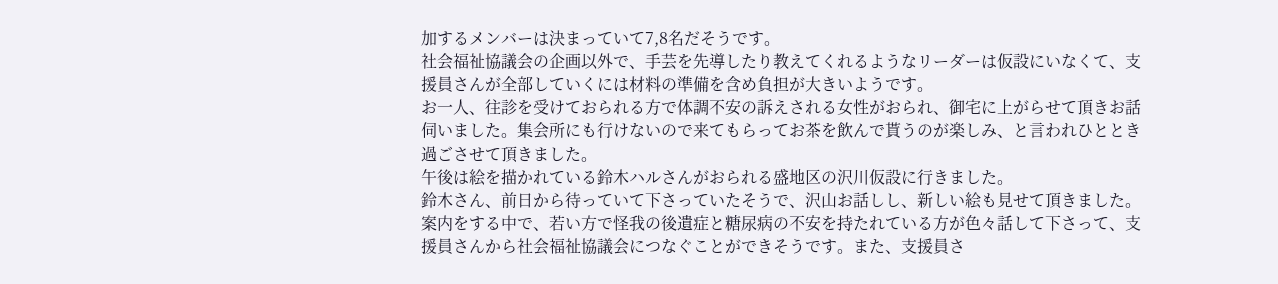加するメンバーは決まっていて7,8名だそうです。
社会福祉協議会の企画以外で、手芸を先導したり教えてくれるようなリーダーは仮設にいなくて、支援員さんが全部していくには材料の準備を含め負担が大きいようです。
お一人、往診を受けておられる方で体調不安の訴えされる女性がおられ、御宅に上がらせて頂きお話伺いました。集会所にも行けないので来てもらってお茶を飲んで貰うのが楽しみ、と言われひととき過ごさせて頂きました。
午後は絵を描かれている鈴木ハルさんがおられる盛地区の沢川仮設に行きました。
鈴木さん、前日から待っていて下さっていたそうで、沢山お話しし、新しい絵も見せて頂きました。
案内をする中で、若い方で怪我の後遺症と糖尿病の不安を持たれている方が色々話して下さって、支援員さんから社会福祉協議会につなぐことができそうです。また、支援員さ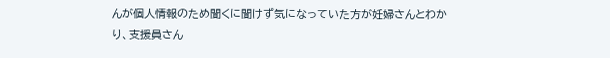んが個人情報のため聞くに聞けず気になっていた方が妊婦さんとわかり、支援員さん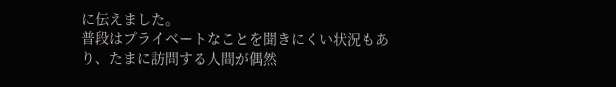に伝えました。
普段はプライベートなことを聞きにくい状況もあり、たまに訪問する人間が偶然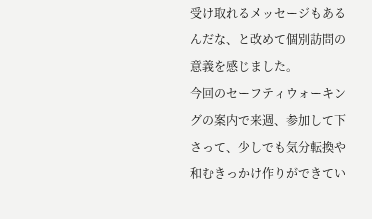受け取れるメッセージもあるんだな、と改めて個別訪問の意義を感じました。
今回のセーフティウォーキングの案内で来週、参加して下さって、少しでも気分転換や和むきっかけ作りができてい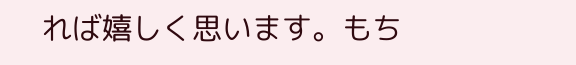れば嬉しく思います。もち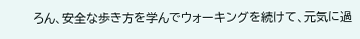ろん、安全な歩き方を学んでウォーキングを続けて、元気に過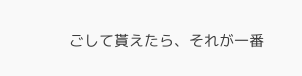ごして貰えたら、それが一番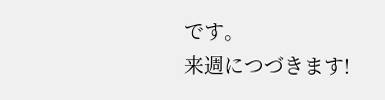です。
来週につづきます!